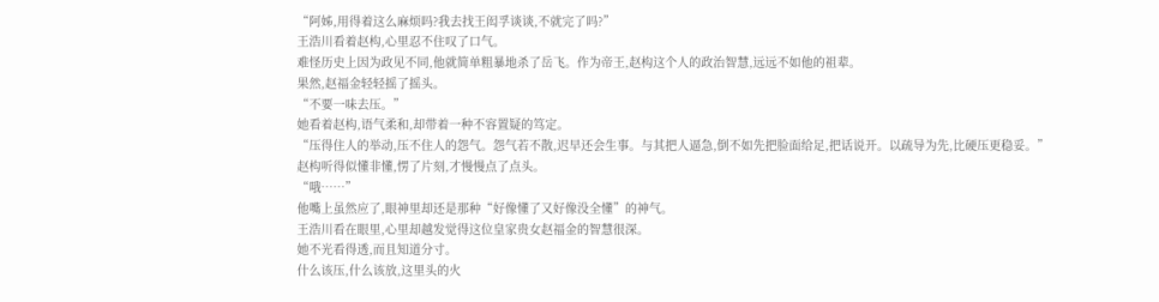“阿姊,用得着这么麻烦吗?我去找王闳孚谈谈,不就完了吗?”
王浩川看着赵构,心里忍不住叹了口气。
难怪历史上因为政见不同,他就简单粗暴地杀了岳飞。作为帝王,赵构这个人的政治智慧,远远不如他的祖辈。
果然,赵福金轻轻摇了摇头。
“不要一味去压。”
她看着赵构,语气柔和,却带着一种不容置疑的笃定。
“压得住人的举动,压不住人的怨气。怨气若不散,迟早还会生事。与其把人逼急,倒不如先把脸面给足,把话说开。以疏导为先,比硬压更稳妥。”
赵构听得似懂非懂,愣了片刻,才慢慢点了点头。
“哦……”
他嘴上虽然应了,眼神里却还是那种“好像懂了又好像没全懂”的神气。
王浩川看在眼里,心里却越发觉得这位皇家贵女赵福金的智慧很深。
她不光看得透,而且知道分寸。
什么该压,什么该放,这里头的火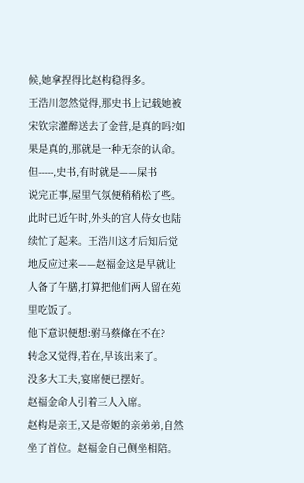候,她拿捏得比赵构稳得多。
王浩川忽然觉得,那史书上记载她被宋钦宗灌醉送去了金营,是真的吗?如果是真的,那就是一种无奈的认命。
但-----,史书,有时就是——屎书
说完正事,屋里气氛便稍稍松了些。
此时已近午时,外头的宫人侍女也陆续忙了起来。王浩川这才后知后觉地反应过来——赵福金这是早就让人备了午膳,打算把他们两人留在苑里吃饭了。
他下意识便想:驸马蔡鞗在不在?
转念又觉得,若在,早该出来了。
没多大工夫,宴席便已摆好。
赵福金命人引着三人入席。
赵构是亲王,又是帝姬的亲弟弟,自然坐了首位。赵福金自己侧坐相陪。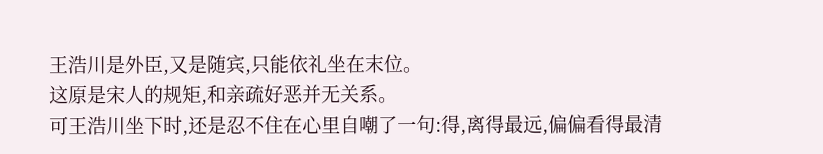王浩川是外臣,又是随宾,只能依礼坐在末位。
这原是宋人的规矩,和亲疏好恶并无关系。
可王浩川坐下时,还是忍不住在心里自嘲了一句:得,离得最远,偏偏看得最清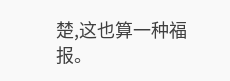楚,这也算一种福报。